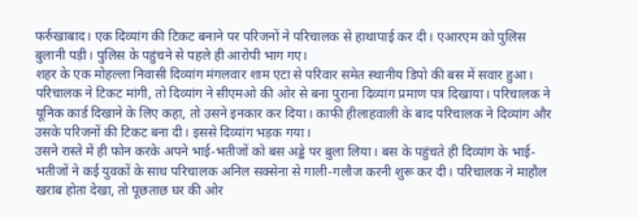फर्रुखाबाद। एक दिव्यांग की टिकट बनाने पर परिजनों ने परिचालक से हाथापाई कर दी। एआरएम को पुलिस बुलानी पड़ी। पुलिस के पहुंचने से पहले ही आरोपी भाग गए।
शहर के एक मोहल्ला निवासी दिव्यांग मंगलवार शाम एटा से परिवार समेत स्थानीय डिपो की बस में सवार हुआ। परिचालक ने टिकट मांगी, तो दिव्यांग ने सीएमओ की ओर से बना पुराना दिव्यांग प्रमाण पत्र दिखाया। परिचालक ने यूनिक कार्ड दिखाने के लिए कहा, तो उसने इनकार कर दिया। काफी हीलाहवाली के बाद परिचालक ने दिव्यांग और उसके परिजनों की टिकट बना दी। इससे दिव्यांग भड़क गया।
उसने रास्ते में ही फोन करके अपने भाई-भतीजों को बस अड्डे पर बुला लिया। बस के पहुंचते ही दिव्यांग के भाई-भतीजों ने कई युवकों के साथ परिचालक अनिल सक्सेना से गाली-गलौज करनी शुरू कर दी। परिचालक ने माहौल खराब होता देखा, तो पूछताछ घर की ओर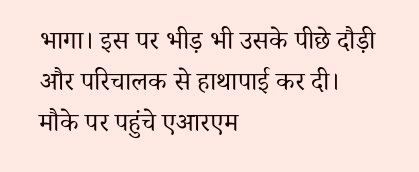भागा। इस पर भीड़ भी उसके पीछे दौड़ी और परिचालक से हाथापाई कर दी।
मौके पर पहुंचे एआरएम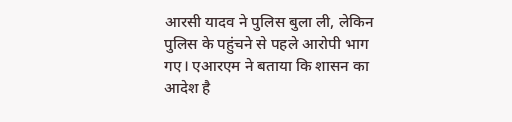आरसी यादव ने पुलिस बुला ली, लेकिन पुलिस के पहुंचने से पहले आरोपी भाग गए। एआरएम ने बताया कि शासन का आदेश है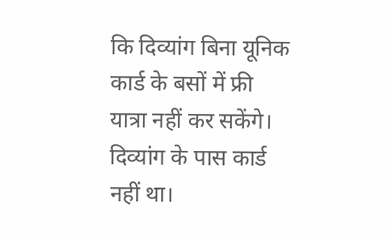कि दिव्यांग बिना यूनिक कार्ड के बसों में फ्री यात्रा नहीं कर सकेंगे। दिव्यांग के पास कार्ड नहीं था।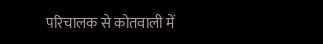परिचालक से कोतवाली में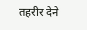तहरीर देने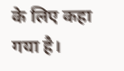के लिए कहा गया है।